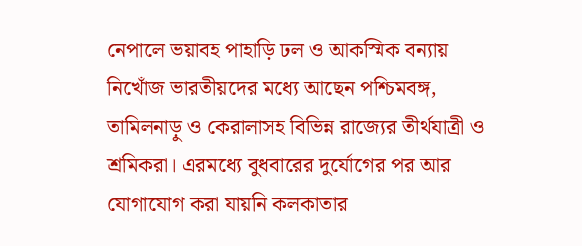নেপালে ভয়াবহ পাহাড়ি ঢল ও আকস্মিক বন্যায় নিখোঁজ ভারতীয়দের মধ্যে আছেন পশ্চিমবঙ্গ, তামিলনাড়ু ও কেরালাসহ বিভিন্ন রাজ্যের তীর্থযাত্রী ও শ্রমিকরা। এরমধ্যে বুধবারের দুর্যোগের পর আর যোগাযোগ করা যায়নি কলকাতার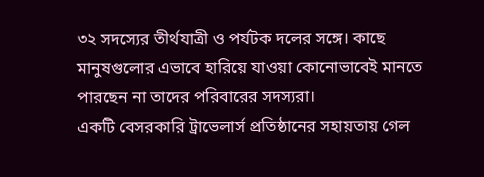৩২ সদস্যের তীর্থযাত্রী ও পর্যটক দলের সঙ্গে। কাছে মানুষগুলোর এভাবে হারিয়ে যাওয়া কোনোভাবেই মানতে পারছেন না তাদের পরিবারের সদস্যরা।
একটি বেসরকারি ট্রাভেলার্স প্রতিষ্ঠানের সহায়তায় গেল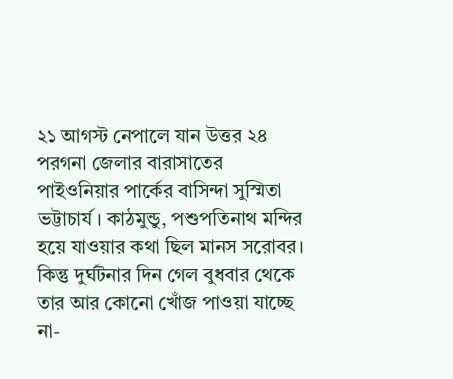২১ আগস্ট নেপালে যান উত্তর ২৪ পরগনা জেলার বারাসাতের পাইওনিয়ার পার্কের বাসিন্দা সুস্মিতা ভট্টাচার্য। কাঠমুন্ডু, পশুপতিনাথ মন্দির হয়ে যাওয়ার কথা ছিল মানস সরোবর। কিন্তু দুর্ঘটনার দিন গেল বুধবার থেকে তার আর কোনো খোঁজ পাওয়া যাচ্ছে না-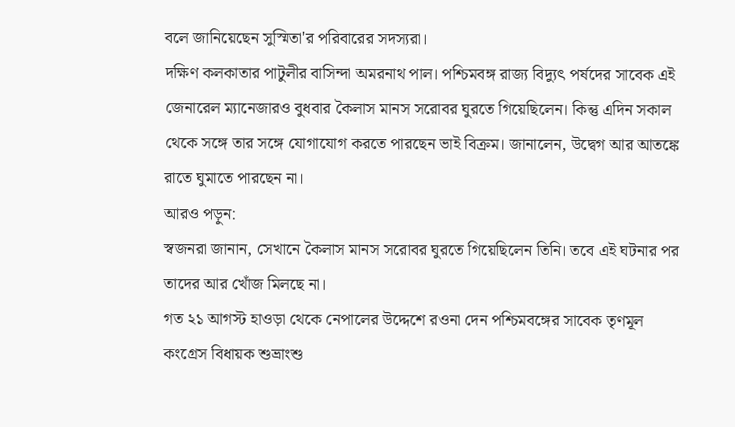বলে জানিয়েছেন সুস্মিতা'র পরিবারের সদস্যরা।
দক্ষিণ কলকাতার পাটুলীর বাসিন্দা অমরনাথ পাল। পশ্চিমবঙ্গ রাজ্য বিদ্যুৎ পর্ষদের সাবেক এই জেনারেল ম্যানেজারও বুধবার কৈলাস মানস সরোবর ঘুরতে গিয়েছিলেন। কিন্তু এদিন সকাল থেকে সঙ্গে তার সঙ্গে যোগাযোগ করতে পারছেন ভাই বিক্রম। জানালেন, উদ্বেগ আর আতঙ্কে রাতে ঘুমাতে পারছেন না।
আরও পড়ুন:
স্বজনরা জানান, সেখানে কৈলাস মানস সরোবর ঘুরতে গিয়েছিলেন তিনি। তবে এই ঘটনার পর তাদের আর খোঁজ মিলছে না।
গত ২১ আগস্ট হাওড়া থেকে নেপালের উদ্দেশে রওনা দেন পশ্চিমবঙ্গের সাবেক তৃণমূল কংগ্রেস বিধায়ক শুভ্রাংশু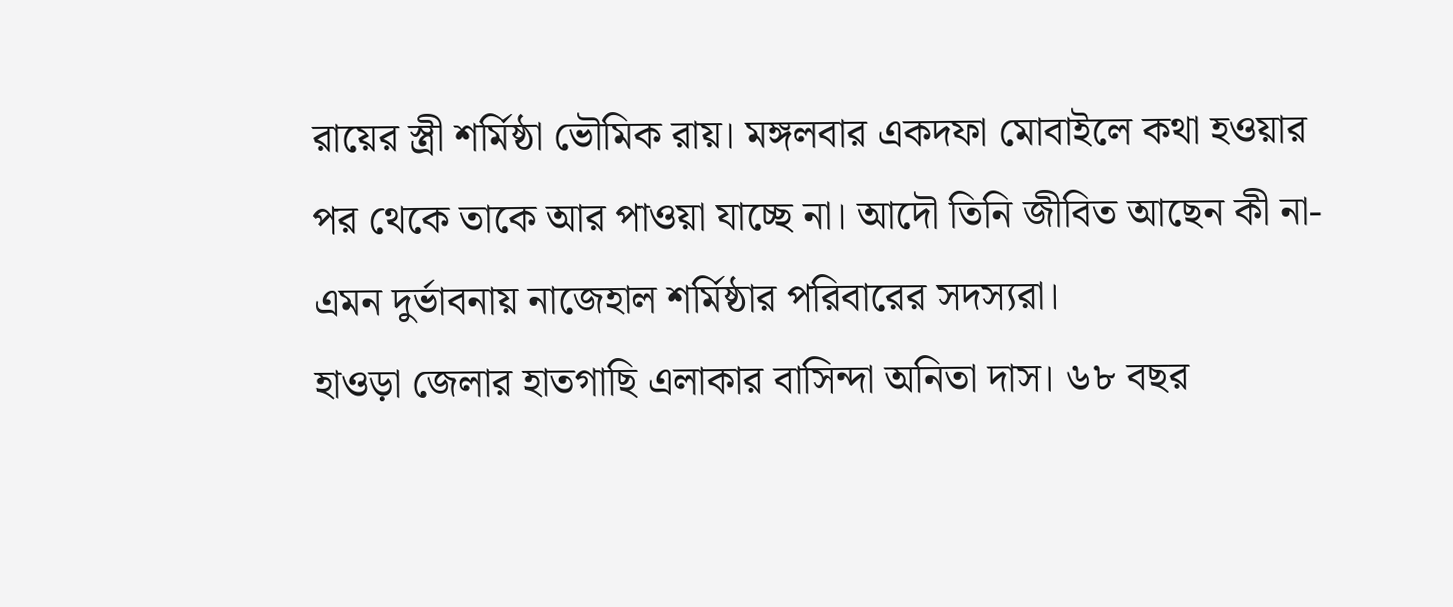রায়ের স্ত্রী শর্মিষ্ঠা ভৌমিক রায়। মঙ্গলবার একদফা মোবাইলে কথা হওয়ার পর থেকে তাকে আর পাওয়া যাচ্ছে না। আদৌ তিনি জীবিত আছেন কী না- এমন দুর্ভাবনায় নাজেহাল শর্মিষ্ঠার পরিবারের সদস্যরা।
হাওড়া জেলার হাতগাছি এলাকার বাসিন্দা অনিতা দাস। ৬৮ বছর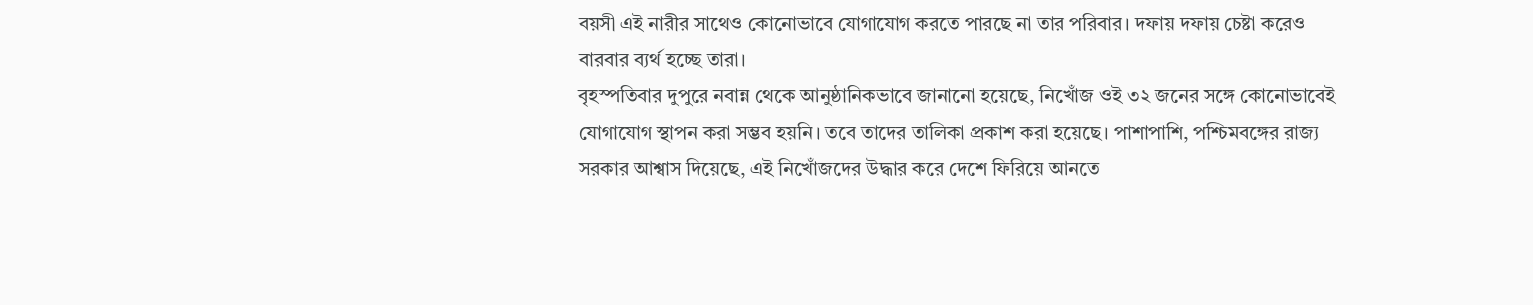বয়সী এই নারীর সাথেও কোনোভাবে যোগাযোগ করতে পারছে না তার পরিবার। দফায় দফায় চেষ্টা করেও বারবার ব্যর্থ হচ্ছে তারা।
বৃহস্পতিবার দুপুরে নবান্ন থেকে আনুষ্ঠানিকভাবে জানানো হয়েছে, নিখোঁজ ওই ৩২ জনের সঙ্গে কোনোভাবেই যোগাযোগ স্থাপন করা সম্ভব হয়নি। তবে তাদের তালিকা প্রকাশ করা হয়েছে। পাশাপাশি, পশ্চিমবঙ্গের রাজ্য সরকার আশ্বাস দিয়েছে, এই নিখোঁজদের উদ্ধার করে দেশে ফিরিয়ে আনতে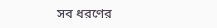সব ধরণের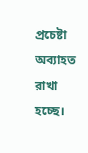প্রচেষ্টা অব্যাহত রাখা হচ্ছে।